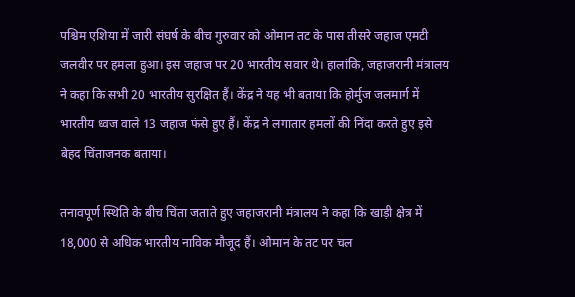पश्चिम एशिया में जारी संघर्ष के बीच गुरुवार को ओमान तट के पास तीसरे जहाज एमटी जलवीर पर हमला हुआ। इस जहाज पर 20 भारतीय सवार थे। हालांकि, जहाजरानी मंत्रालय ने कहा कि सभी 20 भारतीय सुरक्षित हैं। केंद्र ने यह भी बताया कि होर्मुज जलमार्ग में भारतीय ध्वज वाले 13 जहाज फंसे हुए हैं। केंद्र ने लगातार हमलों की निंदा करते हुए इसे बेहद चिंताजनक बताया।

तनावपूर्ण स्थिति के बीच चिंता जताते हुए जहाजरानी मंत्रालय ने कहा कि खाड़ी क्षेत्र में 18,000 से अधिक भारतीय नाविक मौजूद हैं। ओमान के तट पर चल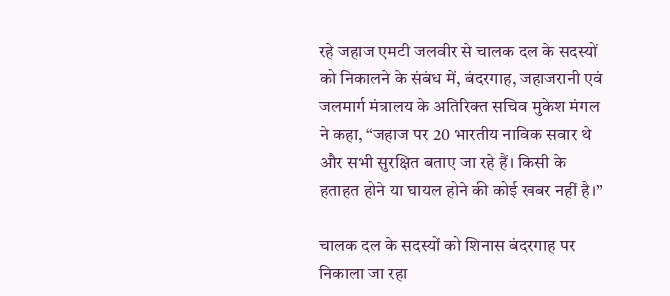रहे जहाज एमटी जलवीर से चालक दल के सदस्यों को निकालने के संबंध में, बंदरगाह, जहाजरानी एवं जलमार्ग मंत्रालय के अतिरिक्त सचिव मुकेश मंगल ने कहा, “जहाज पर 20 भारतीय नाविक सवार थे और सभी सुरक्षित बताए जा रहे हैं। किसी के हताहत होने या घायल होने की कोई खबर नहीं है।”

चालक दल के सदस्यों को शिनास बंदरगाह पर निकाला जा रहा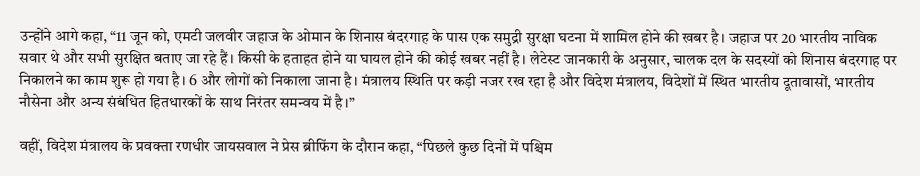उन्होंने आगे कहा, “11 जून को, एमटी जलवीर जहाज के ओमान के शिनास बंदरगाह के पास एक समुद्री सुरक्षा घटना में शामिल होने की खबर है। जहाज पर 20 भारतीय नाविक सवार थे और सभी सुरक्षित बताए जा रहे हैं। किसी के हताहत होने या घायल होने की कोई खबर नहीं है। लेटेस्ट जानकारी के अनुसार, चालक दल के सदस्यों को शिनास बंदरगाह पर निकालने का काम शुरू हो गया है। 6 और लोगों को निकाला जाना है। मंत्रालय स्थिति पर कड़ी नजर रख रहा है और विदेश मंत्रालय, विदेशों में स्थित भारतीय दूतावासों, भारतीय नौसेना और अन्य संबंधित हितधारकों के साथ निरंतर समन्वय में है।”

वहीं, विदेश मंत्रालय के प्रवक्ता रणधीर जायसवाल ने प्रेस ब्रीफिंग के दौरान कहा, “पिछले कुछ दिनों में पश्चिम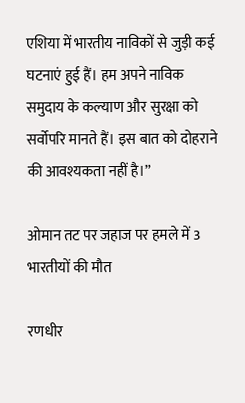एशिया में भारतीय नाविकों से जुड़ी कई घटनाएं हुई हैं। हम अपने नाविक समुदाय के कल्याण और सुरक्षा को सर्वोपरि मानते हैं। इस बात को दोहराने की आवश्यकता नहीं है।”

ओमान तट पर जहाज पर हमले में 3 भारतीयों की मौत

रणधीर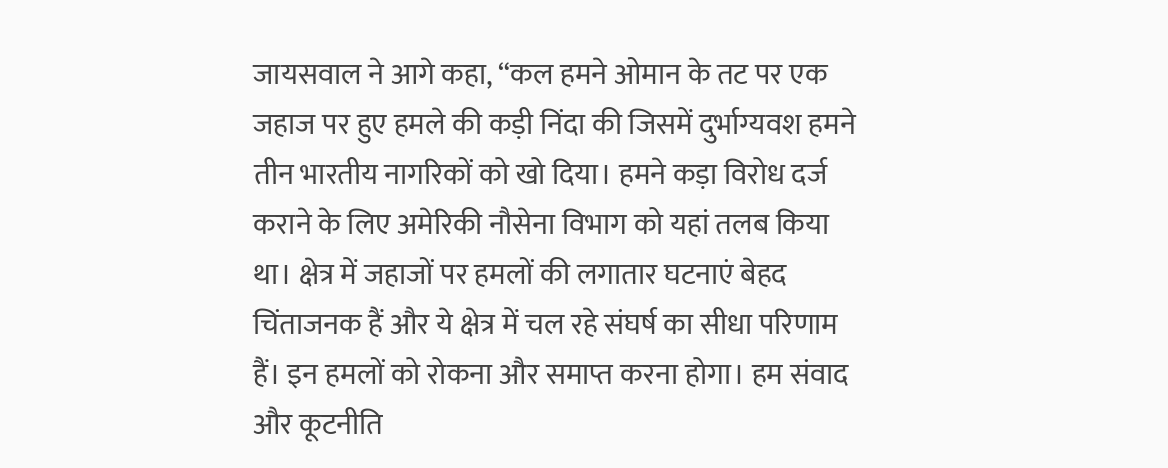जायसवाल ने आगे कहा, “कल हमने ओमान के तट पर एक जहाज पर हुए हमले की कड़ी निंदा की जिसमें दुर्भाग्यवश हमने तीन भारतीय नागरिकों को खो दिया। हमने कड़ा विरोध दर्ज कराने के लिए अमेरिकी नौसेना विभाग को यहां तलब किया था। क्षेत्र में जहाजों पर हमलों की लगातार घटनाएं बेहद चिंताजनक हैं और ये क्षेत्र में चल रहे संघर्ष का सीधा परिणाम हैं। इन हमलों को रोकना और समाप्त करना होगा। हम संवाद और कूटनीति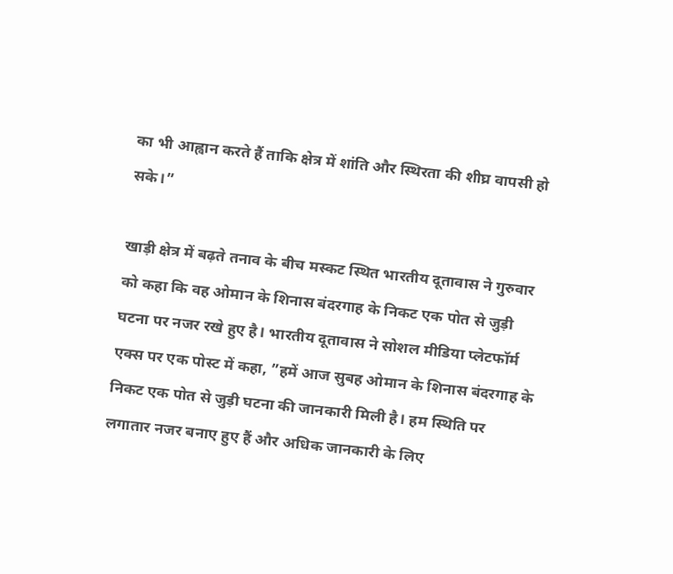का भी आह्वान करते हैं ताकि क्षेत्र में शांति और स्थिरता की शीघ्र वापसी हो सके।”

खाड़ी क्षेत्र में बढ़ते तनाव के बीच मस्कट स्थित भारतीय दूतावास ने गुरुवार को कहा कि वह ओमान के शिनास बंदरगाह के निकट एक पोत से जुड़ी घटना पर नजर रखे हुए है। भारतीय दूतावास ने सोशल मीडिया प्लेटफॉर्म एक्स पर एक पोस्ट में कहा, ”हमें आज सुबह ओमान के शिनास बंदरगाह के निकट एक पोत से जुड़ी घटना की जानकारी मिली है। हम स्थिति पर लगातार नजर बनाए हुए हैं और अधिक जानकारी के लिए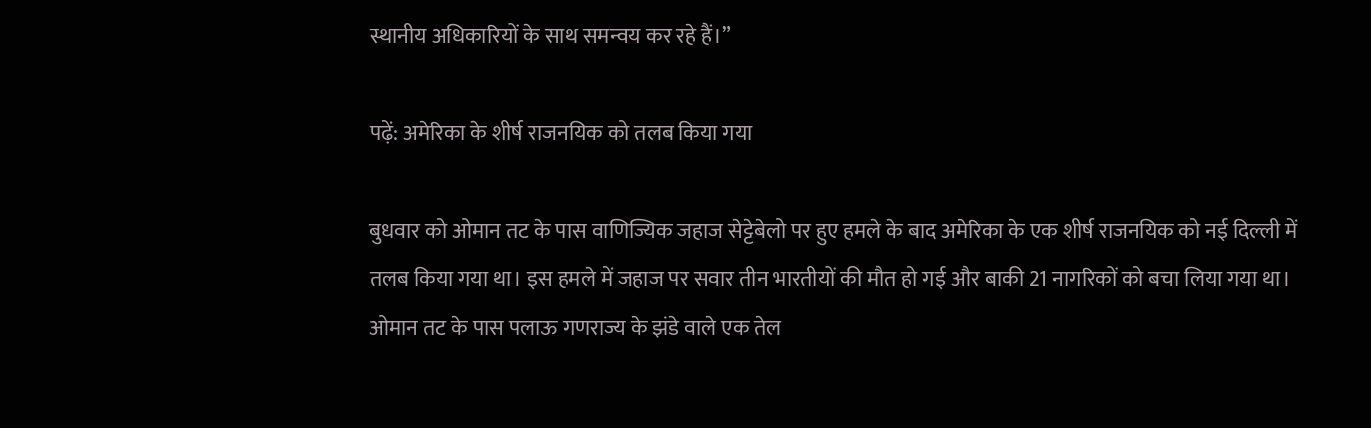स्थानीय अधिकारियों के साथ समन्वय कर रहे हैं।”

पढ़ें: अमेरिका के शीर्ष राजनयिक को तलब किया गया

बुधवार को ओमान तट के पास वाणिज्यिक जहाज सेट्टेबेलो पर हुए हमले के बाद अमेरिका के एक शीर्ष राजनयिक को नई दिल्ली में तलब किया गया था। इस हमले में जहाज पर सवार तीन भारतीयों की मौत हो गई और बाकी 21 नागरिकों को बचा लिया गया था। ओमान तट के पास पलाऊ गणराज्य के झंडे वाले एक तेल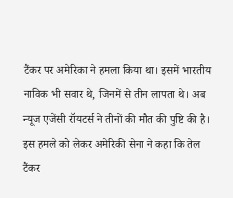टैंकर पर अमेरिका ने हमला किया था। इसमें भारतीय नाविक भी सवार थे, जिनमें से तीन लापता थे। अब न्यूज एजेंसी रॉयटर्स ने तीनों की मौत की पुष्टि की है। इस हमले को लेकर अमेरिकी सेना ने कहा कि तेल टैंकर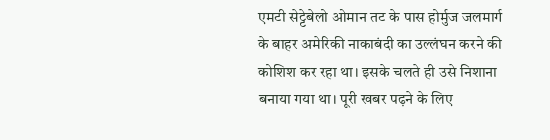एमटी सेट्टेबेलो ओमान तट के पास होर्मुज जलमार्ग के बाहर अमेरिकी नाकाबंदी का उल्लंघन करने की कोशिश कर रहा था। इसके चलते ही उसे निशाना बनाया गया था। पूरी खबर पढ़ने के लिए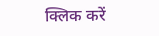क्लिक करें